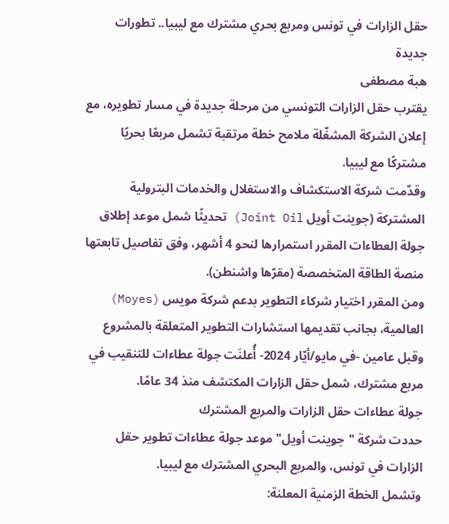حقل الزارات في تونس ومربع بحري مشترك مع ليبيا.. تطورات جديدة
هبة مصطفى
يقترب حقل الزارات التونسي من مرحلة جديدة في مسار تطويره، مع إعلان الشركة المشغّلة ملامح خطة مرتقبة تشمل مربعًا بحريًا مشتركًا مع ليبيا.
وقدّمت شركة الاستكشاف والاستغلال والخدمات البترولية المشتركة (جوينت أويل Joint Oil) تحديثًا شمل موعد إطلاق جولة العطاءات المقرر استمرارها لنحو 4 أشهر، وفق تفاصيل تابعتها منصة الطاقة المتخصصة (مقرّها واشنطن).
ومن المقرر اختيار شركاء التطوير بدعم شركة مويس (Moyes) العالمية، بجانب تقديمها استشارات التطوير المتعلقة بالمشروع
وقبل عامين -في مايو/أيّار 2024- أُعلنَت جولة عطاءات للتنقيب في مربع مشترك، شمل حقل الزارات المكتشف منذ 34 عامًا.
جولة عطاءات حقل الزارات والمربع المشترك
حددت شركة "جوينت أويل" موعد جولة عطاءات تطوير حقل الزارات في تونس، والمربع البحري المشترك مع ليبيا.
وتشمل الخطة الزمنية المعلنة: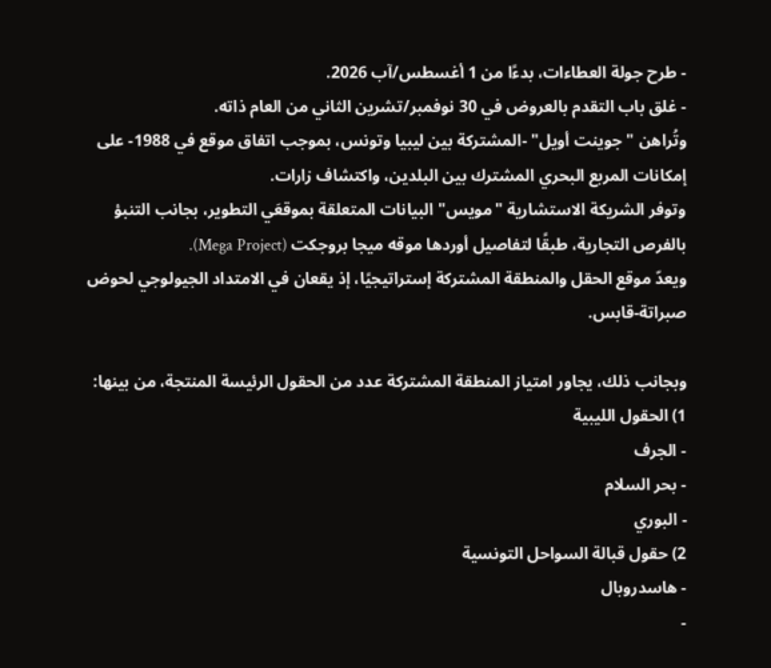- طرح جولة العطاءات، بدءًا من 1 أغسطس/آب 2026.
- غلق باب التقدم بالعروض في 30 نوفمبر/تشرين الثاني من العام ذاته.
وتُراهن "جوينت أويل" -المشتركة بين ليبيا وتونس، بموجب اتفاق موقع في 1988- على إمكانات المربع البحري المشترك بين البلدين، واكتشاف زارات.
وتوفر الشريكة الاستشارية "مويس" البيانات المتعلقة بموقعَي التطوير، بجانب التنبؤ بالفرص التجارية، طبقًا لتفاصيل أوردها موقه ميجا بروجكت (Mega Project).
ويعدّ موقع الحقل والمنطقة المشتركة إستراتيجيًا، إذ يقعان في الامتداد الجيولوجي لحوض صبراتة-قابس.

وبجانب ذلك، يجاور امتياز المنطقة المشتركة عدد من الحقول الرئيسة المنتجة، من بينها:
1) الحقول الليبية
- الجرف
- بحر السلام
- البوري
2) حقول قبالة السواحل التونسية
- هاسدروبال
-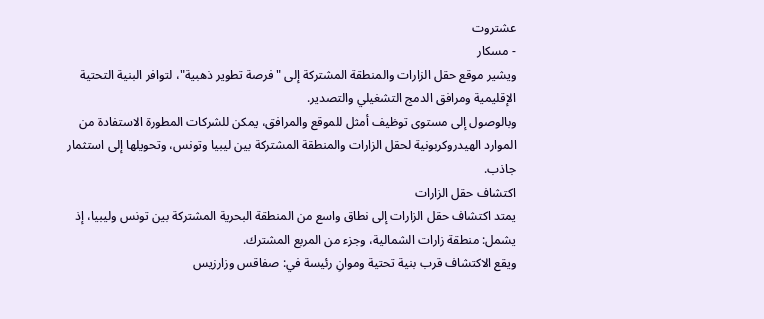عشتروت
- مسكار
ويشير موقع حقل الزارات والمنطقة المشتركة إلى "فرصة تطوير ذهبية"، لتوافر البنية التحتية الإقليمية ومرافق الدمج التشغيلي والتصدير.
وبالوصول إلى مستوى توظيف أمثل للموقع والمرافق، يمكن للشركات المطورة الاستفادة من الموارد الهيدروكربونية لحقل الزارات والمنطقة المشتركة بين ليبيا وتونس، وتحويلها إلى استثمار جاذب.
اكتشاف حقل الزارات
يمتد اكتشاف حقل الزارات إلى نطاق واسع من المنطقة البحرية المشتركة بين تونس وليبيا، إذ يشمل: منطقة زارات الشمالية، وجزء من المربع المشترك.
ويقع الاكتشاف قرب بنية تحتية وموانِ رئيسة في: صفاقس وزارزيس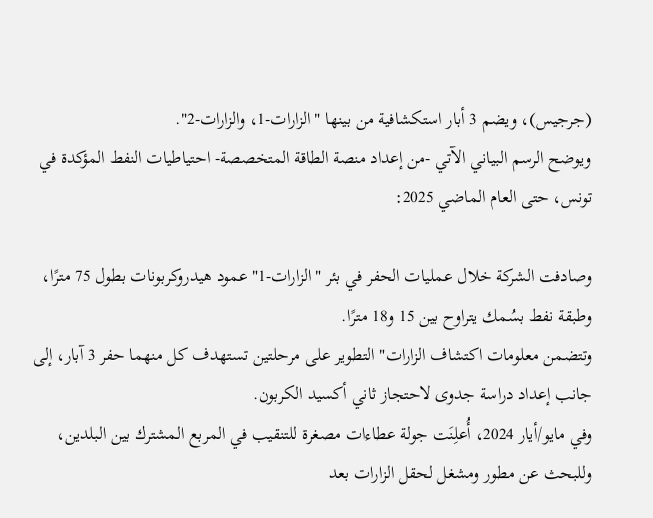(جرجيس)، ويضم 3 أبار استكشافية من بينها "الزارات-1، والزارات-2".
ويوضح الرسم البياني الآتي -من إعداد منصة الطاقة المتخصصة- احتياطيات النفط المؤكدة في تونس، حتى العام الماضي 2025:

وصادفت الشركة خلال عمليات الحفر في بئر "الزارات-1" عمود هيدروكربونات بطول 75 مترًا، وطبقة نفط بسُمك يتراوح بين 15 و18 مترًا.
وتتضمن معلومات اكتشاف الزارات" التطوير على مرحلتين تستهدف كل منهما حفر 3 آبار، إلى جانب إعداد دراسة جدوى لاحتجاز ثاني أكسيد الكربون.
وفي مايو/أيار 2024، أُعلِنَت جولة عطاءات مصغرة للتنقيب في المربع المشترك بين البلدين، وللبحث عن مطور ومشغل لحقل الزارات بعد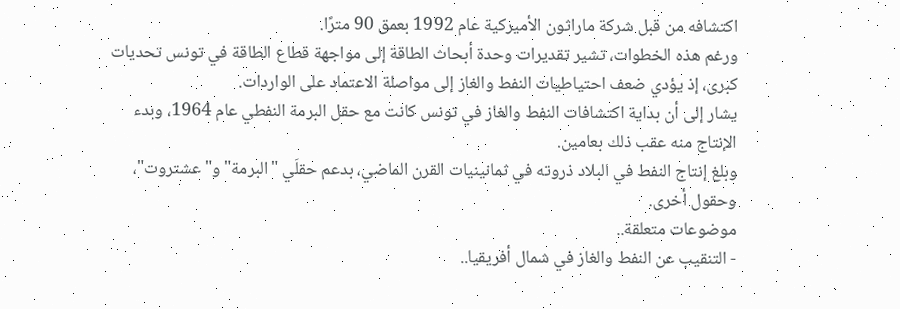اكتشافه من قبل شركة ماراثون الأميركية عام 1992 بعمق 90 مترًا.
ورغم هذه الخطوات، تشير تقديرات وحدة أبحاث الطاقة إلى مواجهة قطاع الطاقة في تونس تحديات كبرى، إذ يؤدي ضعف احتياطيات النفط والغاز إلى مواصلة الاعتماد على الواردات.
يشار إلى أن بداية اكتشافات النفط والغاز في تونس كانت مع حقل البرمة النفطي عام 1964، وبدء الإنتاج منه عقب ذلك بعامين.
وبلغ إنتاج النفط في البلاد ذروته في ثمانينيات القرن الماضي، بدعم حقلَي "البرمة" و"عشتروت"، وحقول أخرى.
موضوعات متعلقة..
- التنقيب عن النفط والغاز في شمال أفريقيا..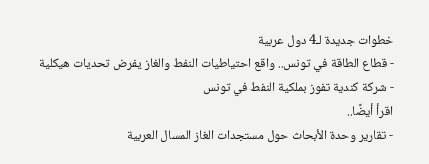خطوات جديدة لـ4 دول عربية
- قطاع الطاقة في تونس.. واقع احتياطيات النفط والغاز يفرض تحديات هيكلية
- شركة كندية تفوز بملكية النفط في تونس
اقرأ أيضًا..
- تقارير وحدة الأبحاث حول مستجدات الغاز المسال العربية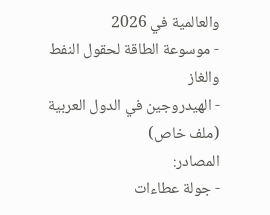والعالمية في 2026
- موسوعة الطاقة لحقول النفط والغاز
- الهيدروجين في الدول العربية (ملف خاص)
المصادر:
- جولة عطاءات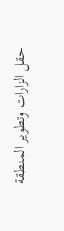حقل الزارات وتطوير المنطقة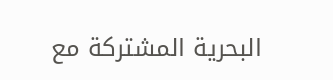البحرية المشتركة مع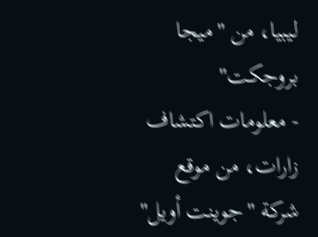ليبيا، من "ميجا بروجكت"
- معلومات اكتشاف زارات، من موقع شركة "جوينت أويل"